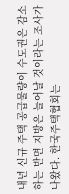내년 신규 주택 공급물량이 수도권은 감소하는 반면 지방은 늘어날 것이라는 조사가 나왔다. 한국주택협회는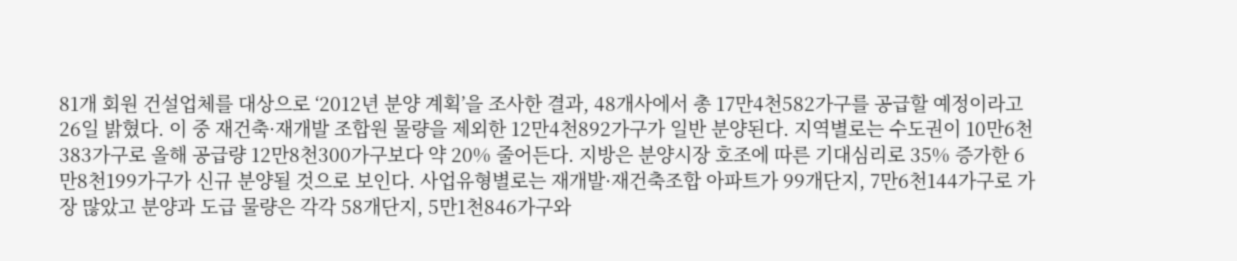81개 회원 건설업체를 대상으로 ‘2012년 분양 계획’을 조사한 결과, 48개사에서 총 17만4천582가구를 공급할 예정이라고 26일 밝혔다. 이 중 재건축·재개발 조합원 물량을 제외한 12만4천892가구가 일반 분양된다. 지역별로는 수도권이 10만6천383가구로 올해 공급량 12만8천300가구보다 약 20% 줄어든다. 지방은 분양시장 호조에 따른 기대심리로 35% 증가한 6만8천199가구가 신규 분양될 것으로 보인다. 사업유형별로는 재개발·재건축조합 아파트가 99개단지, 7만6천144가구로 가장 많았고 분양과 도급 물량은 각각 58개단지, 5만1천846가구와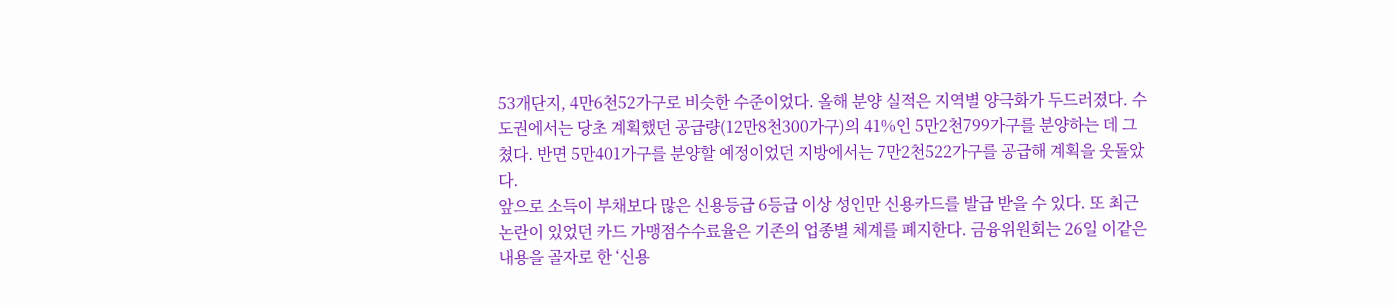53개단지, 4만6천52가구로 비슷한 수준이었다. 올해 분양 실적은 지역별 양극화가 두드러졌다. 수도권에서는 당초 계획했던 공급량(12만8천300가구)의 41%인 5만2천799가구를 분양하는 데 그쳤다. 반면 5만401가구를 분양할 예정이었던 지방에서는 7만2천522가구를 공급해 계획을 웃돌았다.
앞으로 소득이 부채보다 많은 신용등급 6등급 이상 성인만 신용카드를 발급 받을 수 있다. 또 최근 논란이 있었던 카드 가맹점수수료율은 기존의 업종별 체계를 폐지한다. 금융위원회는 26일 이같은 내용을 골자로 한 ‘신용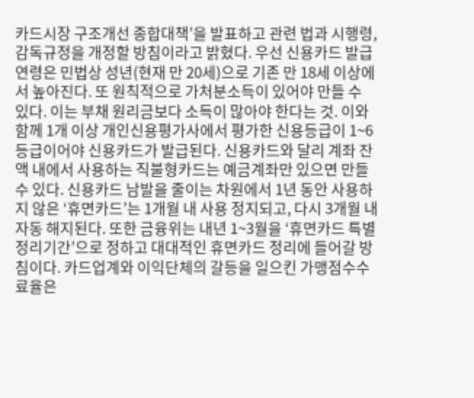카드시장 구조개선 종합대책’을 발표하고 관련 법과 시행령, 감독규정을 개정할 방침이라고 밝혔다. 우선 신용카드 발급 연령은 민법상 성년(현재 만 20세)으로 기존 만 18세 이상에서 높아진다. 또 원칙적으로 가처분소득이 있어야 만들 수 있다. 이는 부채 원리금보다 소득이 많아야 한다는 것. 이와 함께 1개 이상 개인신용평가사에서 평가한 신용등급이 1~6등급이어야 신용카드가 발급된다. 신용카드와 달리 계좌 잔액 내에서 사용하는 직불형카드는 예금계좌만 있으면 만들 수 있다. 신용카드 남발을 줄이는 차원에서 1년 동안 사용하지 않은 ‘휴면카드’는 1개월 내 사용 정지되고, 다시 3개월 내 자동 해지된다. 또한 금융위는 내년 1~3월을 ‘휴면카드 특별 정리기간’으로 정하고 대대적인 휴면카드 정리에 들어갈 방침이다. 카드업계와 이익단체의 갈등을 일으킨 가맹점수수료율은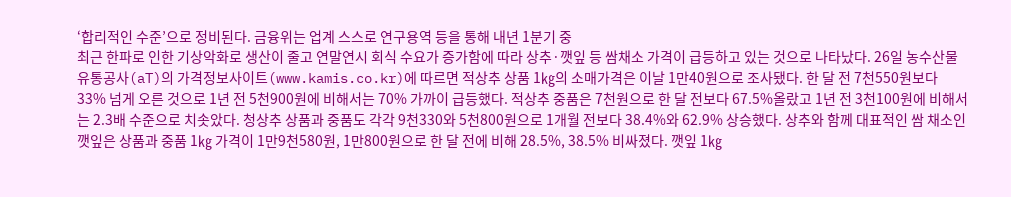‘합리적인 수준’으로 정비된다. 금융위는 업계 스스로 연구용역 등을 통해 내년 1분기 중
최근 한파로 인한 기상악화로 생산이 줄고 연말연시 회식 수요가 증가함에 따라 상추·깻잎 등 쌈채소 가격이 급등하고 있는 것으로 나타났다. 26일 농수산물유통공사(aT)의 가격정보사이트(www.kamis.co.kr)에 따르면 적상추 상품 1㎏의 소매가격은 이날 1만40원으로 조사됐다. 한 달 전 7천550원보다 33% 넘게 오른 것으로 1년 전 5천900원에 비해서는 70% 가까이 급등했다. 적상추 중품은 7천원으로 한 달 전보다 67.5%올랐고 1년 전 3천100원에 비해서는 2.3배 수준으로 치솟았다. 청상추 상품과 중품도 각각 9천330와 5천800원으로 1개월 전보다 38.4%와 62.9% 상승했다. 상추와 함께 대표적인 쌈 채소인 깻잎은 상품과 중품 1㎏ 가격이 1만9천580원, 1만800원으로 한 달 전에 비해 28.5%, 38.5% 비싸졌다. 깻잎 1㎏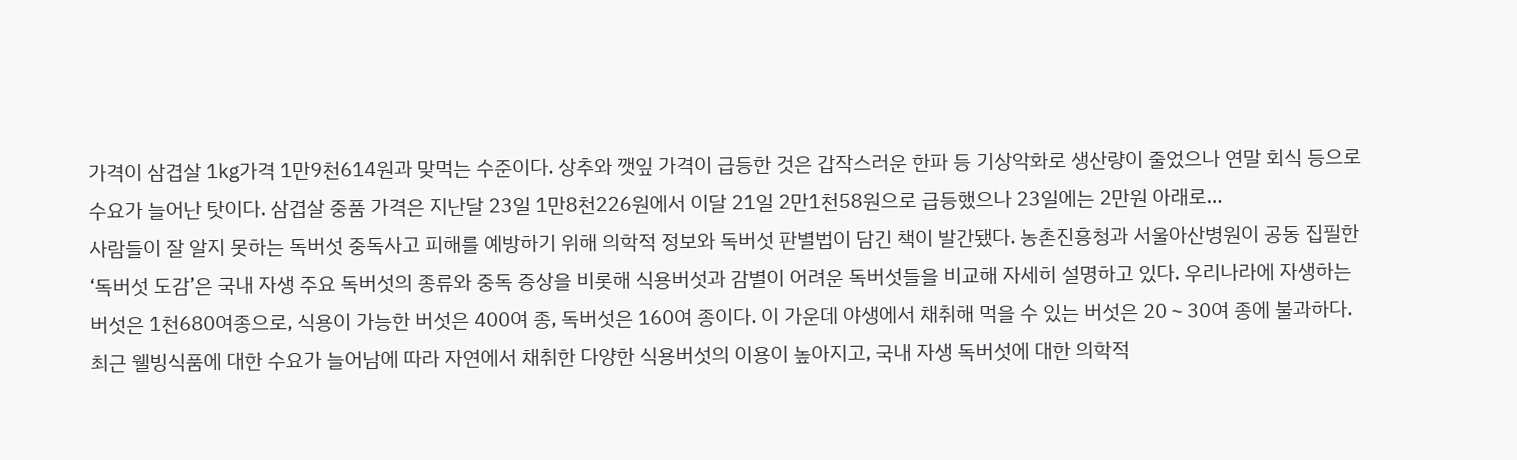가격이 삼겹살 1㎏가격 1만9천614원과 맞먹는 수준이다. 상추와 깻잎 가격이 급등한 것은 갑작스러운 한파 등 기상악화로 생산량이 줄었으나 연말 회식 등으로 수요가 늘어난 탓이다. 삼겹살 중품 가격은 지난달 23일 1만8천226원에서 이달 21일 2만1천58원으로 급등했으나 23일에는 2만원 아래로…
사람들이 잘 알지 못하는 독버섯 중독사고 피해를 예방하기 위해 의학적 정보와 독버섯 판별법이 담긴 책이 발간됐다. 농촌진흥청과 서울아산병원이 공동 집필한 ‘독버섯 도감’은 국내 자생 주요 독버섯의 종류와 중독 증상을 비롯해 식용버섯과 감별이 어려운 독버섯들을 비교해 자세히 설명하고 있다. 우리나라에 자생하는 버섯은 1천680여종으로, 식용이 가능한 버섯은 400여 종, 독버섯은 160여 종이다. 이 가운데 야생에서 채취해 먹을 수 있는 버섯은 20∼30여 종에 불과하다. 최근 웰빙식품에 대한 수요가 늘어남에 따라 자연에서 채취한 다양한 식용버섯의 이용이 높아지고, 국내 자생 독버섯에 대한 의학적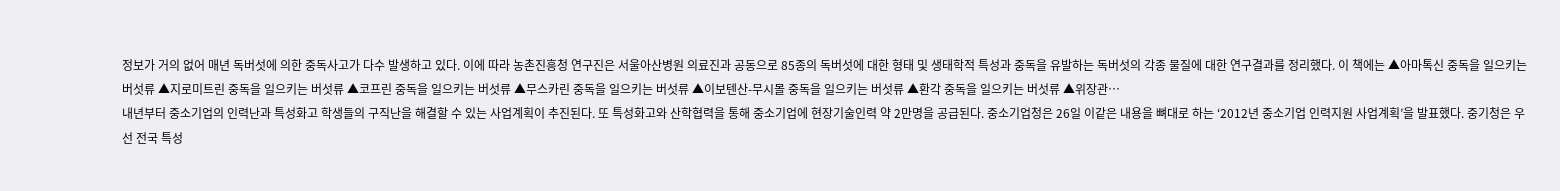정보가 거의 없어 매년 독버섯에 의한 중독사고가 다수 발생하고 있다. 이에 따라 농촌진흥청 연구진은 서울아산병원 의료진과 공동으로 85종의 독버섯에 대한 형태 및 생태학적 특성과 중독을 유발하는 독버섯의 각종 물질에 대한 연구결과를 정리했다. 이 책에는 ▲아마톡신 중독을 일으키는 버섯류 ▲지로미트린 중독을 일으키는 버섯류 ▲코프린 중독을 일으키는 버섯류 ▲무스카린 중독을 일으키는 버섯류 ▲이보텐산-무시몰 중독을 일으키는 버섯류 ▲환각 중독을 일으키는 버섯류 ▲위장관…
내년부터 중소기업의 인력난과 특성화고 학생들의 구직난을 해결할 수 있는 사업계획이 추진된다. 또 특성화고와 산학협력을 통해 중소기업에 현장기술인력 약 2만명을 공급된다. 중소기업청은 26일 이같은 내용을 뼈대로 하는 ‘2012년 중소기업 인력지원 사업계획’을 발표했다. 중기청은 우선 전국 특성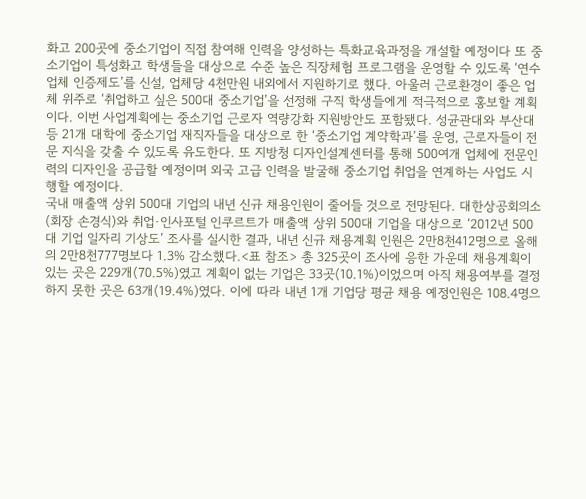화고 200곳에 중소기업이 직접 참여해 인력을 양성하는 특화교육과정을 개설할 예정이다 또 중소기업이 특성화고 학생들을 대상으로 수준 높은 직장체험 프로그램을 운영할 수 있도록 ‘연수업체 인증제도’를 신설, 업체당 4천만원 내외에서 지원하기로 했다. 아울러 근로환경이 좋은 업체 위주로 ‘취업하고 싶은 500대 중소기업’을 선정해 구직 학생들에게 적극적으로 홍보할 계획이다. 이번 사업계획에는 중소기업 근로자 역량강화 지원방안도 포함됐다. 성균관대와 부산대 등 21개 대학에 중소기업 재직자들을 대상으로 한 ‘중소기업 계약학과’를 운영, 근로자들이 전문 지식을 갖출 수 있도록 유도한다. 또 지방청 디자인설계센터를 통해 500여개 업체에 전문인력의 디자인을 공급할 예정이며 외국 고급 인력을 발굴해 중소기업 취업을 연계하는 사업도 시행할 예정이다.
국내 매출액 상위 500대 기업의 내년 신규 채용인원이 줄어들 것으로 전망된다. 대한상공회의소(회장 손경식)와 취업·인사포털 인쿠르트가 매출액 상위 500대 기업을 대상으로 ‘2012년 500대 기업 일자리 기상도’ 조사를 실시한 결과, 내년 신규 채용계획 인원은 2만8천412명으로 올해의 2만8천777명보다 1.3% 감소했다.<표 참조> 총 325곳이 조사에 응한 가운데 채용계획이 있는 곳은 229개(70.5%)였고 계획이 없는 기업은 33곳(10.1%)이었으며 아직 채용여부를 결정하지 못한 곳은 63개(19.4%)였다. 이에 따라 내년 1개 기업당 평균 채용 예정인원은 108.4명으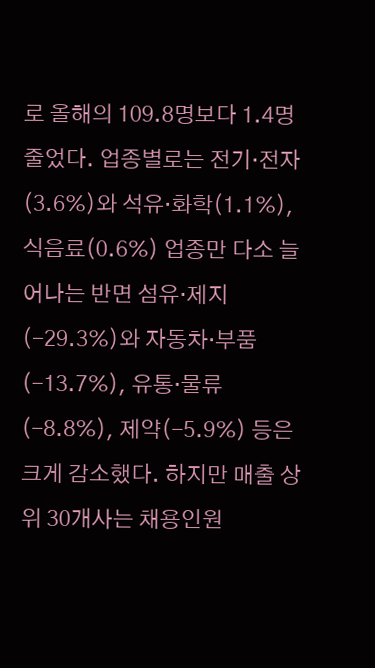로 올해의 109.8명보다 1.4명 줄었다. 업종별로는 전기·전자(3.6%)와 석유·화학(1.1%), 식음료(0.6%) 업종만 다소 늘어나는 반면 섬유·제지(-29.3%)와 자동차·부품(-13.7%), 유통·물류(-8.8%), 제약(-5.9%) 등은 크게 감소했다. 하지만 매출 상위 30개사는 채용인원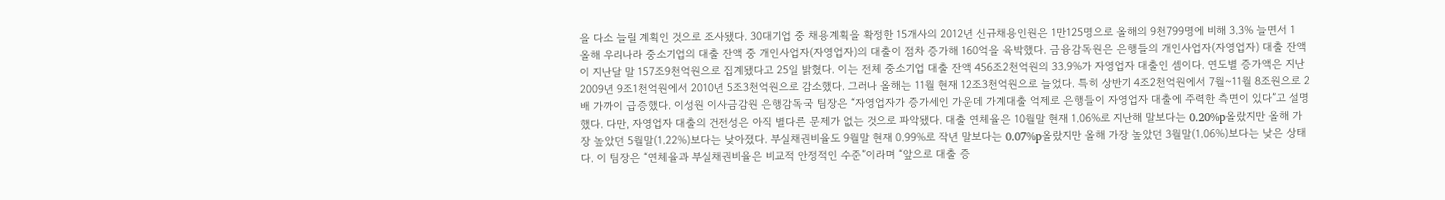을 다소 늘릴 계획인 것으로 조사됐다. 30대기업 중 채용계획을 확정한 15개사의 2012년 신규채용인원은 1만125명으로 올해의 9천799명에 비해 3.3% 늘면서 1
올해 우리나라 중소기업의 대출 잔액 중 개인사업자(자영업자)의 대출이 점차 증가해 160억을 육박했다. 금융감독원은 은행들의 개인사업자(자영업자) 대출 잔액이 지난달 말 157조9천억원으로 집계됐다고 25일 밝혔다. 이는 전체 중소기업 대출 잔액 456조2천억원의 33.9%가 자영업자 대출인 셈이다. 연도별 증가액은 지난 2009년 9조1천억원에서 2010년 5조3천억원으로 감소했다. 그러나 올해는 11월 현재 12조3천억원으로 늘었다. 특히 상반기 4조2천억원에서 7월~11월 8조원으로 2배 가까이 급증했다. 이성원 이사금감원 은행감독국 팀장은 “자영업자가 증가세인 가운데 가계대출 억제로 은행들이 자영업자 대출에 주력한 측면이 있다”고 설명했다. 다만, 자영업자 대출의 건전성은 아직 별다른 문제가 없는 것으로 파악됐다. 대출 연체율은 10월말 현재 1.06%로 지난해 말보다는 0.20%p올랐지만 올해 가장 높았던 5월말(1.22%)보다는 낮아졌다. 부실채권비율도 9월말 현재 0.99%로 작년 말보다는 0.07%p올랐지만 올해 가장 높았던 3월말(1.06%)보다는 낮은 상태다. 이 팀장은 “연체율과 부실채권비율은 비교적 안정적인 수준”이라며 “앞으로 대출 증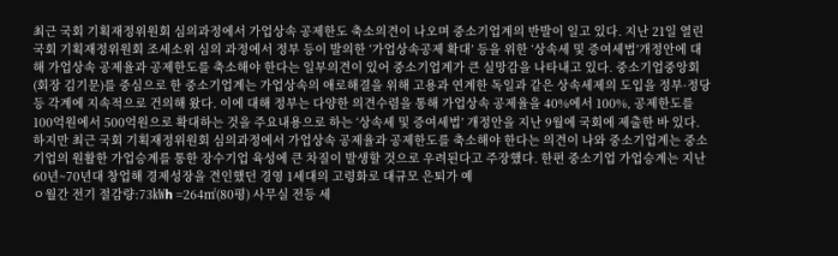최근 국회 기획재정위원회 심의과정에서 가업상속 공제한도 축소의견이 나오며 중소기업계의 반발이 일고 있다. 지난 21일 열린 국회 기획재정위원회 조세소위 심의 과정에서 정부 등이 발의한 ‘가업상속공제 확대’ 등을 위한 ‘상속세 및 증여세법’개정안에 대해 가업상속 공제율과 공제한도를 축소해야 한다는 일부의견이 있어 중소기업계가 큰 실망감을 나타내고 있다. 중소기업중앙회(회장 김기문)를 중심으로 한 중소기업계는 가업상속의 애로해결을 위해 고용과 연계한 독일과 같은 상속세제의 도입을 정부·정당 등 각계에 지속적으로 건의해 왔다. 이에 대해 정부는 다양한 의견수렴을 통해 가업상속 공제율을 40%에서 100%, 공제한도를 100억원에서 500억원으로 확대하는 것을 주요내용으로 하는 ‘상속세 및 증여세법’ 개정안을 지난 9월에 국회에 제출한 바 있다. 하지만 최근 국회 기획재정위원회 심의과정에서 가업상속 공제율과 공제한도를 축소해야 한다는 의견이 나와 중소기업계는 중소기업의 원활한 가업승계를 통한 장수기업 육성에 큰 차질이 발생할 것으로 우려된다고 주장했다. 한편 중소기업 가업승계는 지난 60년~70년대 창업해 경제성장을 견인했던 경영 1세대의 고령화로 대규모 은퇴가 예
ㅇ월간 전기 절감량:73㎾h =264㎡(80평) 사무실 전등 세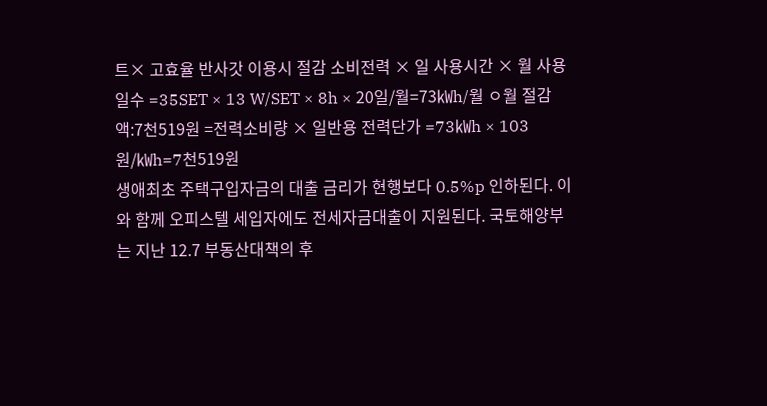트× 고효율 반사갓 이용시 절감 소비전력 × 일 사용시간 × 월 사용일수 =35SET × 13 W/SET × 8h × 20일/월=73㎾h/월 ㅇ월 절감액:7천519원 =전력소비량 × 일반용 전력단가 =73㎾h × 103원/㎾h=7천519원
생애최초 주택구입자금의 대출 금리가 현행보다 0.5%p 인하된다. 이와 함께 오피스텔 세입자에도 전세자금대출이 지원된다. 국토해양부는 지난 12.7 부동산대책의 후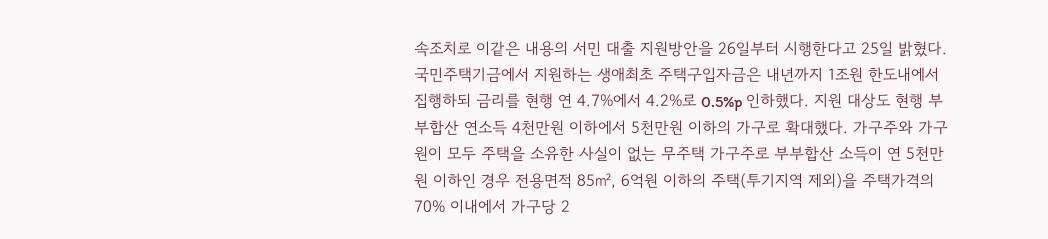속조치로 이같은 내용의 서민 대출 지원방안을 26일부터 시행한다고 25일 밝혔다. 국민주택기금에서 지원하는 생애최초 주택구입자금은 내년까지 1조원 한도내에서 집행하되 금리를 현행 연 4.7%에서 4.2%로 0.5%p 인하했다. 지원 대상도 현행 부부합산 연소득 4천만원 이하에서 5천만원 이하의 가구로 확대했다. 가구주와 가구원이 모두 주택을 소유한 사실이 없는 무주택 가구주로 부부합산 소득이 연 5천만원 이하인 경우 전용면적 85㎡, 6억원 이하의 주택(투기지역 제외)을 주택가격의 70% 이내에서 가구당 2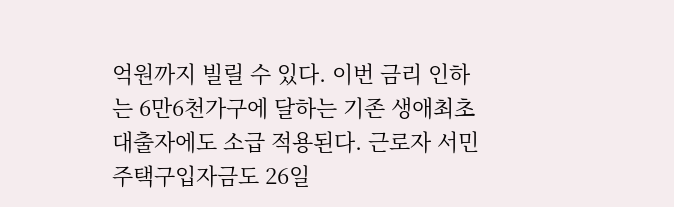억원까지 빌릴 수 있다. 이번 금리 인하는 6만6천가구에 달하는 기존 생애최초 대출자에도 소급 적용된다. 근로자 서민주택구입자금도 26일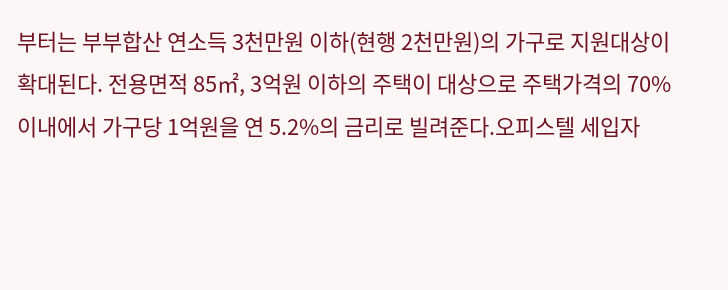부터는 부부합산 연소득 3천만원 이하(현행 2천만원)의 가구로 지원대상이 확대된다. 전용면적 85㎡, 3억원 이하의 주택이 대상으로 주택가격의 70% 이내에서 가구당 1억원을 연 5.2%의 금리로 빌려준다.오피스텔 세입자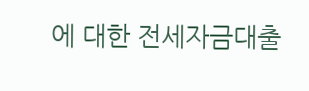에 대한 전세자금대출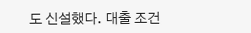도 신설했다. 대출 조건